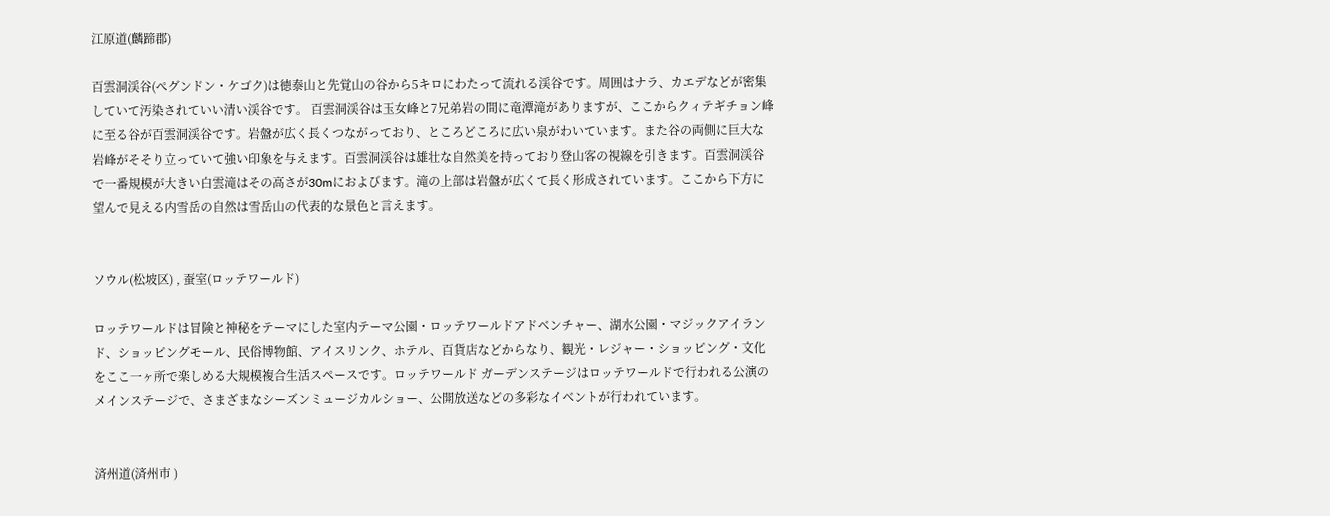江原道(麟蹄郡)

百雲洞渓谷(ぺグンドン・ケゴク)は徳泰山と先覚山の谷から5キロにわたって流れる渓谷です。周囲はナラ、カエデなどが密集していて汚染されていい清い渓谷です。 百雲洞渓谷は玉女峰と7兄弟岩の間に竜潭滝がありますが、ここからクィテギチョン峰に至る谷が百雲洞渓谷です。岩盤が広く長くつながっており、ところどころに広い泉がわいています。また谷の両側に巨大な岩峰がそそり立っていて強い印象を与えます。百雲洞渓谷は雄壮な自然美を持っており登山客の視線を引きます。百雲洞渓谷で一番規模が大きい白雲滝はその高さが30mにおよびます。滝の上部は岩盤が広くて長く形成されています。ここから下方に望んで見える内雪岳の自然は雪岳山の代表的な景色と言えます。


ソウル(松坡区) , 蚕室(ロッテワールド)

ロッテワールドは冒険と神秘をテーマにした室内テーマ公園・ロッテワールドアドベンチャー、湖水公園・マジックアイランド、ショッピングモール、民俗博物館、アイスリンク、ホテル、百貨店などからなり、観光・レジャー・ショッピング・文化をここ一ヶ所で楽しめる大規模複合生活スペースです。ロッテワールド ガーデンステージはロッテワールドで行われる公演のメインステージで、さまざまなシーズンミュージカルショー、公開放送などの多彩なイベントが行われています。


済州道(済州市 )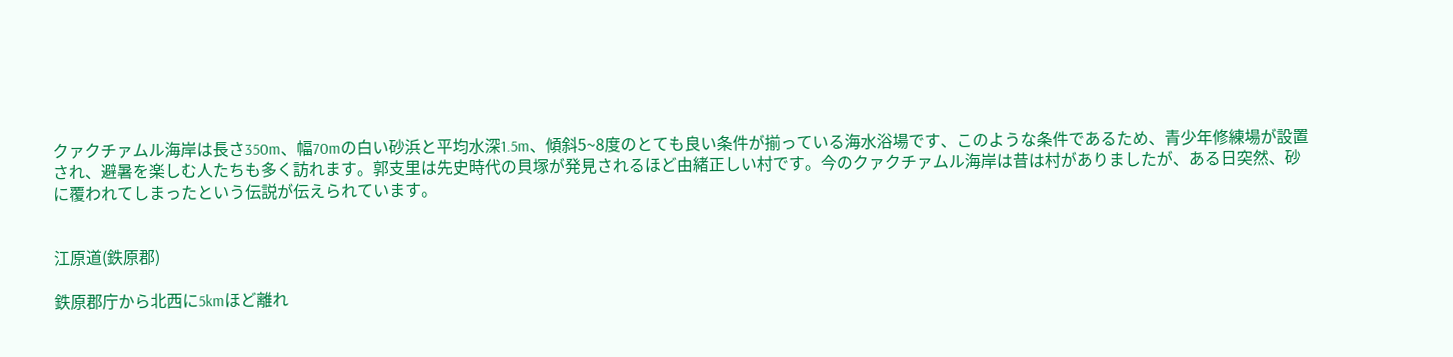クァクチァムル海岸は長さ350m、幅70mの白い砂浜と平均水深1.5m、傾斜5~8度のとても良い条件が揃っている海水浴場です、このような条件であるため、青少年修練場が設置され、避暑を楽しむ人たちも多く訪れます。郭支里は先史時代の貝塚が発見されるほど由緒正しい村です。今のクァクチァムル海岸は昔は村がありましたが、ある日突然、砂に覆われてしまったという伝説が伝えられています。


江原道(鉄原郡)

鉄原郡庁から北西に5kmほど離れ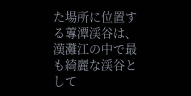た場所に位置する蓴潭渓谷は、漢灘江の中で最も綺麗な渓谷として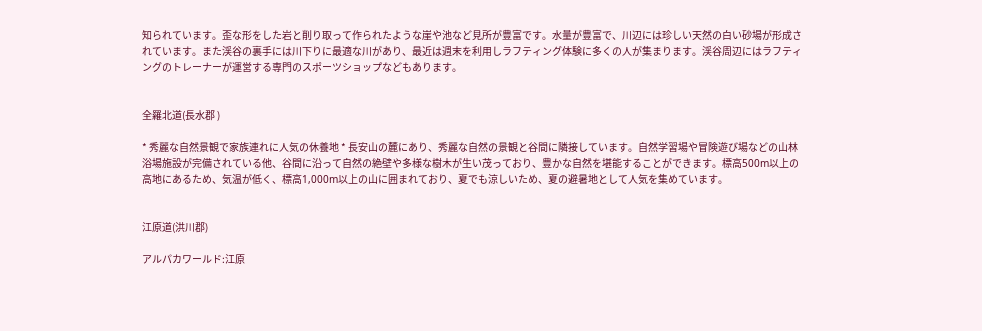知られています。歪な形をした岩と削り取って作られたような崖や池など見所が豊富です。水量が豊富で、川辺には珍しい天然の白い砂場が形成されています。また渓谷の裏手には川下りに最適な川があり、最近は週末を利用しラフティング体験に多くの人が集まります。渓谷周辺にはラフティングのトレーナーが運営する専門のスポーツショップなどもあります。


全羅北道(長水郡 )

* 秀麗な自然景観で家族連れに人気の休養地 * 長安山の麓にあり、秀麗な自然の景観と谷間に隣接しています。自然学習場や冒険遊び場などの山林浴場施設が完備されている他、谷間に沿って自然の絶壁や多様な樹木が生い茂っており、豊かな自然を堪能することができます。標高500m以上の高地にあるため、気温が低く、標高1,000m以上の山に囲まれており、夏でも涼しいため、夏の避暑地として人気を集めています。


江原道(洪川郡)

アルパカワールド:江原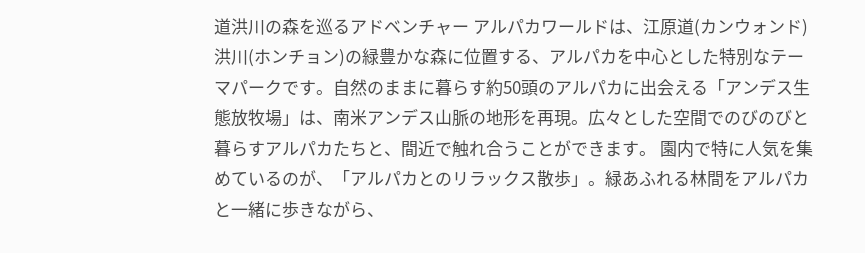道洪川の森を巡るアドベンチャー アルパカワールドは、江原道(カンウォンド)洪川(ホンチョン)の緑豊かな森に位置する、アルパカを中心とした特別なテーマパークです。自然のままに暮らす約50頭のアルパカに出会える「アンデス生態放牧場」は、南米アンデス山脈の地形を再現。広々とした空間でのびのびと暮らすアルパカたちと、間近で触れ合うことができます。 園内で特に人気を集めているのが、「アルパカとのリラックス散歩」。緑あふれる林間をアルパカと一緒に歩きながら、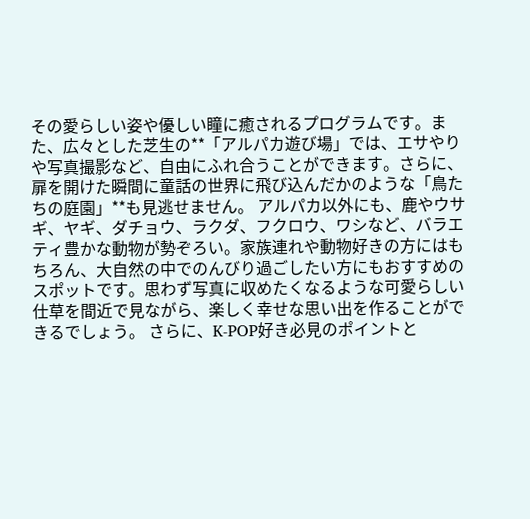その愛らしい姿や優しい瞳に癒されるプログラムです。また、広々とした芝生の**「アルパカ遊び場」では、エサやりや写真撮影など、自由にふれ合うことができます。さらに、扉を開けた瞬間に童話の世界に飛び込んだかのような「鳥たちの庭園」**も見逃せません。 アルパカ以外にも、鹿やウサギ、ヤギ、ダチョウ、ラクダ、フクロウ、ワシなど、バラエティ豊かな動物が勢ぞろい。家族連れや動物好きの方にはもちろん、大自然の中でのんびり過ごしたい方にもおすすめのスポットです。思わず写真に収めたくなるような可愛らしい仕草を間近で見ながら、楽しく幸せな思い出を作ることができるでしょう。 さらに、K-POP好き必見のポイントと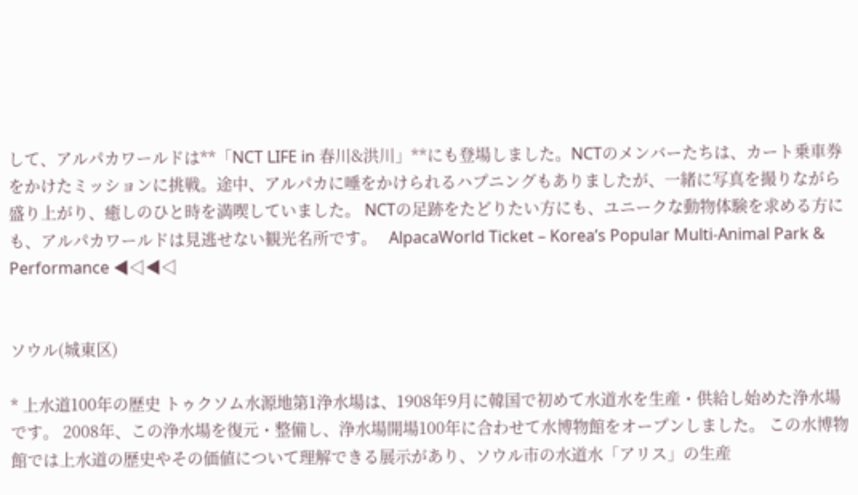して、アルパカワールドは**「NCT LIFE in 春川&洪川」**にも登場しました。NCTのメンバーたちは、カート乗車券をかけたミッションに挑戦。途中、アルパカに唾をかけられるハプニングもありましたが、一緒に写真を撮りながら盛り上がり、癒しのひと時を満喫していました。 NCTの足跡をたどりたい方にも、ユニークな動物体験を求める方にも、アルパカワールドは見逃せない観光名所です。   AlpacaWorld Ticket – Korea’s Popular Multi-Animal Park & Performance ◀◁◀◁


ソウル(城東区)

* 上水道100年の歴史 トゥクソム水源地第1浄水場は、1908年9月に韓国で初めて水道水を生産・供給し始めた浄水場です。 2008年、この浄水場を復元・整備し、浄水場開場100年に合わせて水博物館をオープンしました。 この水博物館では上水道の歴史やその価値について理解できる展示があり、ソウル市の水道水「アリス」の生産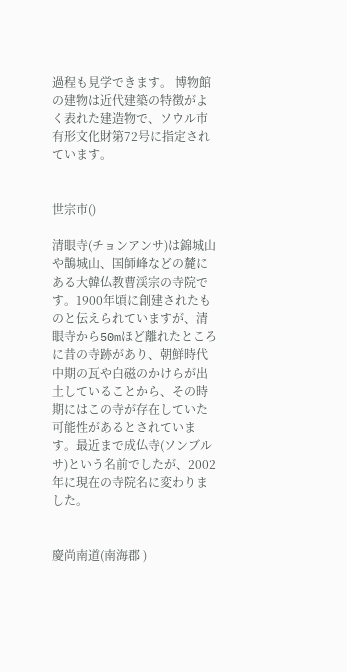過程も見学できます。 博物館の建物は近代建築の特徴がよく表れた建造物で、ソウル市有形文化財第72号に指定されています。


世宗市()

清眼寺(チョンアンサ)は錦城山や鵲城山、国師峰などの麓にある大韓仏教曹渓宗の寺院です。1900年頃に創建されたものと伝えられていますが、清眼寺から50mほど離れたところに昔の寺跡があり、朝鮮時代中期の瓦や白磁のかけらが出土していることから、その時期にはこの寺が存在していた可能性があるとされています。最近まで成仏寺(ソンブルサ)という名前でしたが、2002年に現在の寺院名に変わりました。


慶尚南道(南海郡 )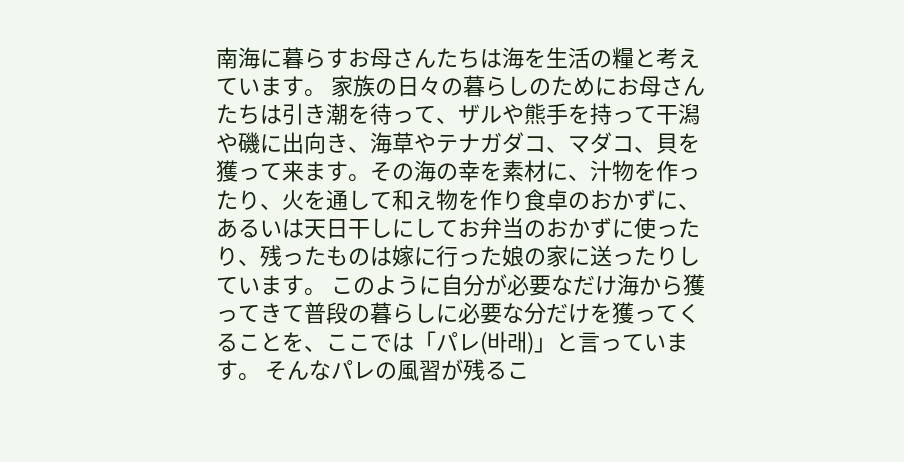南海に暮らすお母さんたちは海を生活の糧と考えています。 家族の日々の暮らしのためにお母さんたちは引き潮を待って、ザルや熊手を持って干潟や磯に出向き、海草やテナガダコ、マダコ、貝を獲って来ます。その海の幸を素材に、汁物を作ったり、火を通して和え物を作り食卓のおかずに、あるいは天日干しにしてお弁当のおかずに使ったり、残ったものは嫁に行った娘の家に送ったりしています。 このように自分が必要なだけ海から獲ってきて普段の暮らしに必要な分だけを獲ってくることを、ここでは「パレ(바래)」と言っています。 そんなパレの風習が残るこ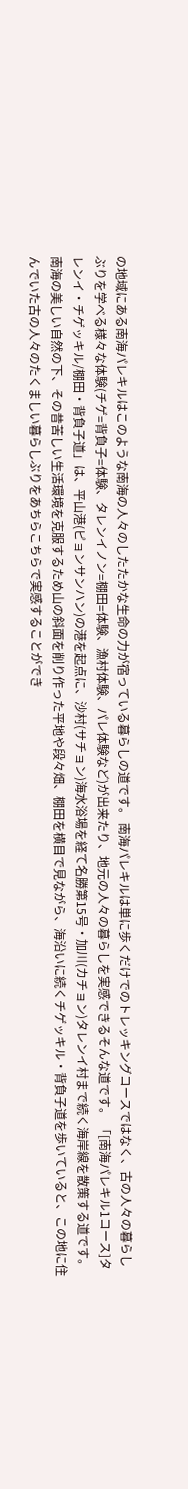の地域にある南海パレキルはこのような南海の人々のしたたかな生命の力が宿っている暮らしの道です。 南海パレキルは単に歩くだけでのトレッキングコースではなく、古の人々の暮らしぶりを学べる様々な体験(チゲ=背負子=体験、タレンイノン=棚田=体験、漁村体験、パレ体験など)が出来たり、地元の人々の暮らしを実感できるそんな道です。 「[南海パレキル1コース]タレンイ・チゲッキル/棚田・背負子道」は、平山港(ピョンサンハン)の港を起点に、沙村(サチョン)海水浴場を経て名勝第15号・加川(カチョン)タレンイ村まで続く海岸線を散策する道です。 南海の美しい自然の下、その昔苦しい生活環境を克服するため山の斜面を削り作った平地や段々畑、棚田を横目で見ながら、海沿いに続くチゲッキル・背負子道を歩いていると、この地に住んでいた古の人々のたくましい暮らしぶりをあちらこちらで実感することができ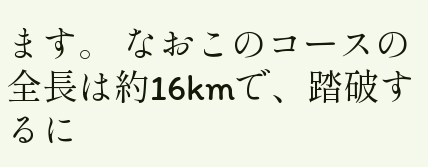ます。 なおこのコースの全長は約16kmで、踏破するに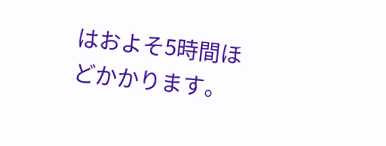はおよそ5時間ほどかかります。